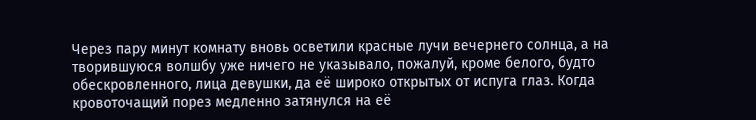Через пару минут комнату вновь осветили красные лучи вечернего солнца, а на творившуюся волшбу уже ничего не указывало, пожалуй, кроме белого, будто обескровленного, лица девушки, да её широко открытых от испуга глаз. Когда кровоточащий порез медленно затянулся на её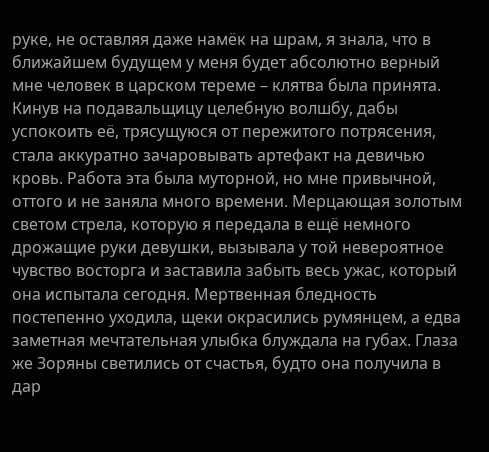руке, не оставляя даже намёк на шрам, я знала, что в ближайшем будущем у меня будет абсолютно верный мне человек в царском тереме – клятва была принята.
Кинув на подавальщицу целебную волшбу, дабы успокоить её, трясущуюся от пережитого потрясения, стала аккуратно зачаровывать артефакт на девичью кровь. Работа эта была муторной, но мне привычной, оттого и не заняла много времени. Мерцающая золотым светом стрела, которую я передала в ещё немного дрожащие руки девушки, вызывала у той невероятное чувство восторга и заставила забыть весь ужас, который она испытала сегодня. Мертвенная бледность постепенно уходила, щеки окрасились румянцем, а едва заметная мечтательная улыбка блуждала на губах. Глаза же Зоряны светились от счастья, будто она получила в дар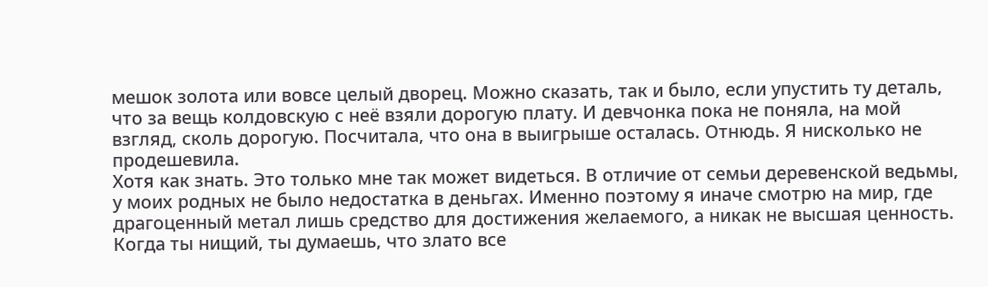мешок золота или вовсе целый дворец. Можно сказать, так и было, если упустить ту деталь, что за вещь колдовскую с неё взяли дорогую плату. И девчонка пока не поняла, на мой взгляд, сколь дорогую. Посчитала, что она в выигрыше осталась. Отнюдь. Я нисколько не продешевила.
Хотя как знать. Это только мне так может видеться. В отличие от семьи деревенской ведьмы, у моих родных не было недостатка в деньгах. Именно поэтому я иначе смотрю на мир, где драгоценный метал лишь средство для достижения желаемого, а никак не высшая ценность. Когда ты нищий, ты думаешь, что злато все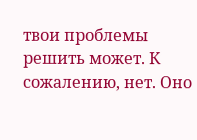твои проблемы решить может. К сожалению, нет. Оно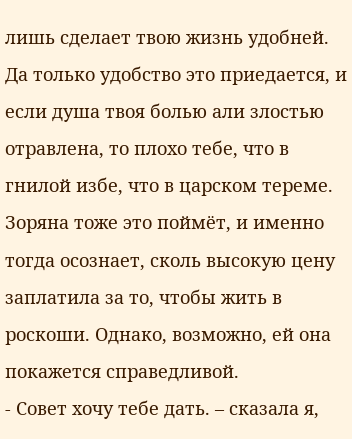лишь сделает твою жизнь удобней. Да только удобство это приедается, и если душа твоя болью али злостью отравлена, то плохо тебе, что в гнилой избе, что в царском тереме. Зоряна тоже это поймёт, и именно тогда осознает, сколь высокую цену заплатила за то, чтобы жить в роскоши. Однако, возможно, ей она покажется справедливой.
- Совет хочу тебе дать. – сказала я,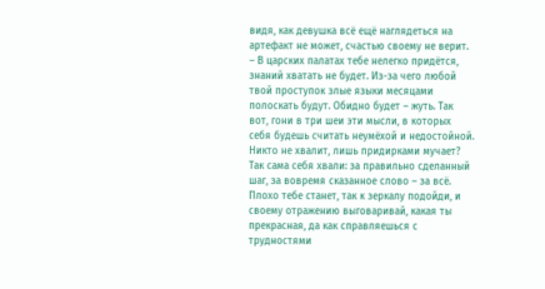видя, как девушка всё ещё наглядеться на артефакт не может, счастью своему не верит. – В царских палатах тебе нелегко придётся, знаний хватать не будет. Из-за чего любой твой проступок злые языки месяцами полоскать будут. Обидно будет – жуть. Так вот, гони в три шеи эти мысли, в которых себя будешь считать неумёхой и недостойной. Никто не хвалит, лишь придирками мучает? Так сама себя хвали: за правильно сделанный шаг, за вовремя сказанное слово – за всё. Плохо тебе станет, так к зеркалу подойди, и своему отражению выговаривай, какая ты прекрасная, да как справляешься с трудностями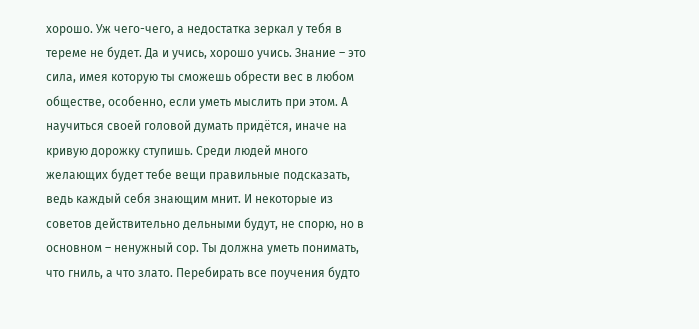хорошо. Уж чего-чего, а недостатка зеркал у тебя в тереме не будет. Да и учись, хорошо учись. Знание – это сила, имея которую ты сможешь обрести вес в любом обществе, особенно, если уметь мыслить при этом. А научиться своей головой думать придётся, иначе на кривую дорожку ступишь. Среди людей много желающих будет тебе вещи правильные подсказать, ведь каждый себя знающим мнит. И некоторые из советов действительно дельными будут, не спорю, но в основном – ненужный сор. Ты должна уметь понимать, что гниль, а что злато. Перебирать все поучения будто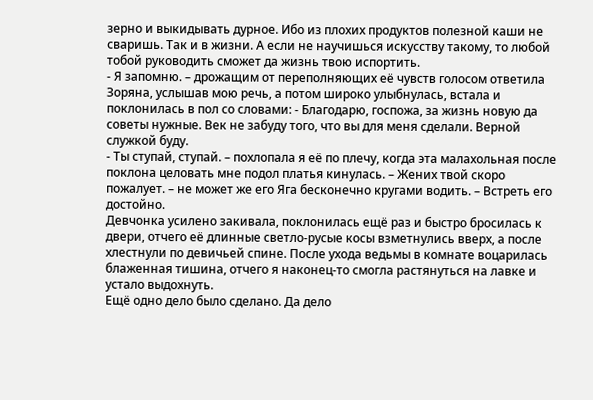зерно и выкидывать дурное. Ибо из плохих продуктов полезной каши не сваришь. Так и в жизни. А если не научишься искусству такому, то любой тобой руководить сможет да жизнь твою испортить.
- Я запомню. – дрожащим от переполняющих её чувств голосом ответила Зоряна, услышав мою речь, а потом широко улыбнулась, встала и поклонилась в пол со словами: - Благодарю, госпожа, за жизнь новую да советы нужные. Век не забуду того, что вы для меня сделали. Верной служкой буду.
- Ты ступай, ступай. – похлопала я её по плечу, когда эта малахольная после поклона целовать мне подол платья кинулась. – Жених твой скоро пожалует. – не может же его Яга бесконечно кругами водить. – Встреть его достойно.
Девчонка усилено закивала, поклонилась ещё раз и быстро бросилась к двери, отчего её длинные светло-русые косы взметнулись вверх, а после хлестнули по девичьей спине. После ухода ведьмы в комнате воцарилась блаженная тишина, отчего я наконец-то смогла растянуться на лавке и устало выдохнуть.
Ещё одно дело было сделано. Да дело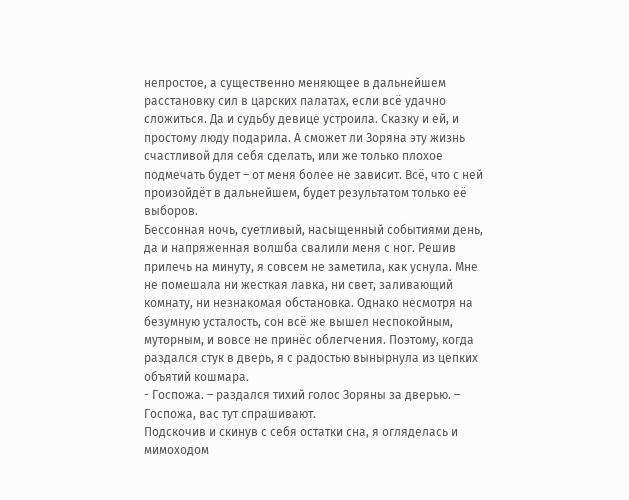непростое, а существенно меняющее в дальнейшем расстановку сил в царских палатах, если всё удачно сложиться. Да и судьбу девице устроила. Сказку и ей, и простому люду подарила. А сможет ли Зоряна эту жизнь счастливой для себя сделать, или же только плохое подмечать будет – от меня более не зависит. Всё, что с ней произойдёт в дальнейшем, будет результатом только её выборов.
Бессонная ночь, суетливый, насыщенный событиями день, да и напряженная волшба свалили меня с ног. Решив прилечь на минуту, я совсем не заметила, как уснула. Мне не помешала ни жесткая лавка, ни свет, заливающий комнату, ни незнакомая обстановка. Однако несмотря на безумную усталость, сон всё же вышел неспокойным, муторным, и вовсе не принёс облегчения. Поэтому, когда раздался стук в дверь, я с радостью вынырнула из цепких объятий кошмара.
- Госпожа. – раздался тихий голос Зоряны за дверью. – Госпожа, вас тут спрашивают.
Подскочив и скинув с себя остатки сна, я огляделась и мимоходом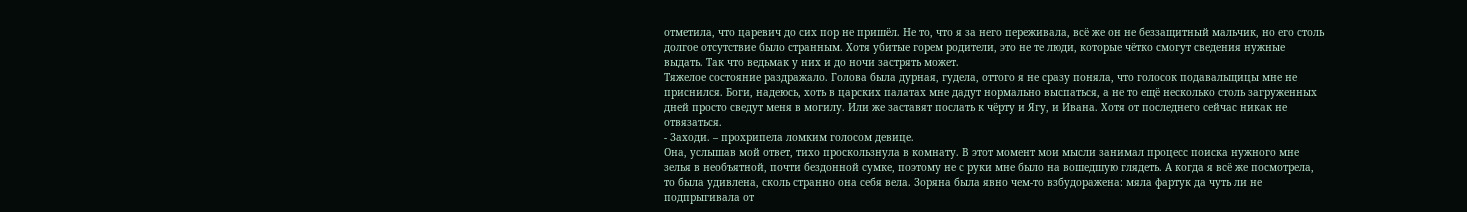отметила, что царевич до сих пор не пришёл. Не то, что я за него переживала, всё же он не беззащитный мальчик, но его столь долгое отсутствие было странным. Хотя убитые горем родители, это не те люди, которые чётко смогут сведения нужные выдать. Так что ведьмак у них и до ночи застрять может.
Тяжелое состояние раздражало. Голова была дурная, гудела, оттого я не сразу поняла, что голосок подавальщицы мне не приснился. Боги, надеюсь, хоть в царских палатах мне дадут нормально выспаться, а не то ещё несколько столь загруженных дней просто сведут меня в могилу. Или же заставят послать к чёрту и Ягу, и Ивана. Хотя от последнего сейчас никак не отвязаться.
- Заходи. – прохрипела ломким голосом девице.
Она, услышав мой ответ, тихо проскользнула в комнату. В этот момент мои мысли занимал процесс поиска нужного мне зелья в необъятной, почти бездонной сумке, поэтому не с руки мне было на вошедшую глядеть. А когда я всё же посмотрела, то была удивлена, сколь странно она себя вела. Зоряна была явно чем-то взбудоражена: мяла фартук да чуть ли не подпрыгивала от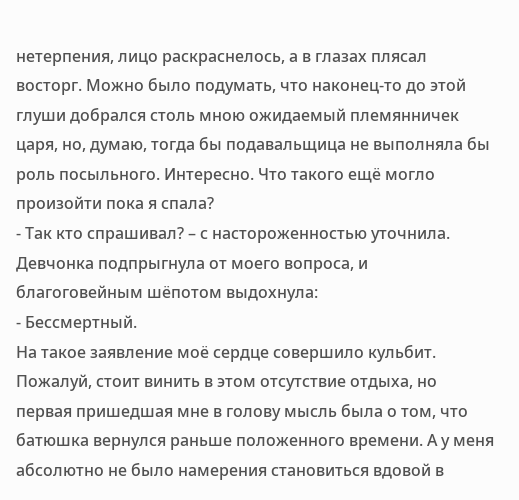нетерпения, лицо раскраснелось, а в глазах плясал восторг. Можно было подумать, что наконец-то до этой глуши добрался столь мною ожидаемый племянничек царя, но, думаю, тогда бы подавальщица не выполняла бы роль посыльного. Интересно. Что такого ещё могло произойти пока я спала?
- Так кто спрашивал? – с настороженностью уточнила.
Девчонка подпрыгнула от моего вопроса, и благоговейным шёпотом выдохнула:
- Бессмертный.
На такое заявление моё сердце совершило кульбит. Пожалуй, стоит винить в этом отсутствие отдыха, но первая пришедшая мне в голову мысль была о том, что батюшка вернулся раньше положенного времени. А у меня абсолютно не было намерения становиться вдовой в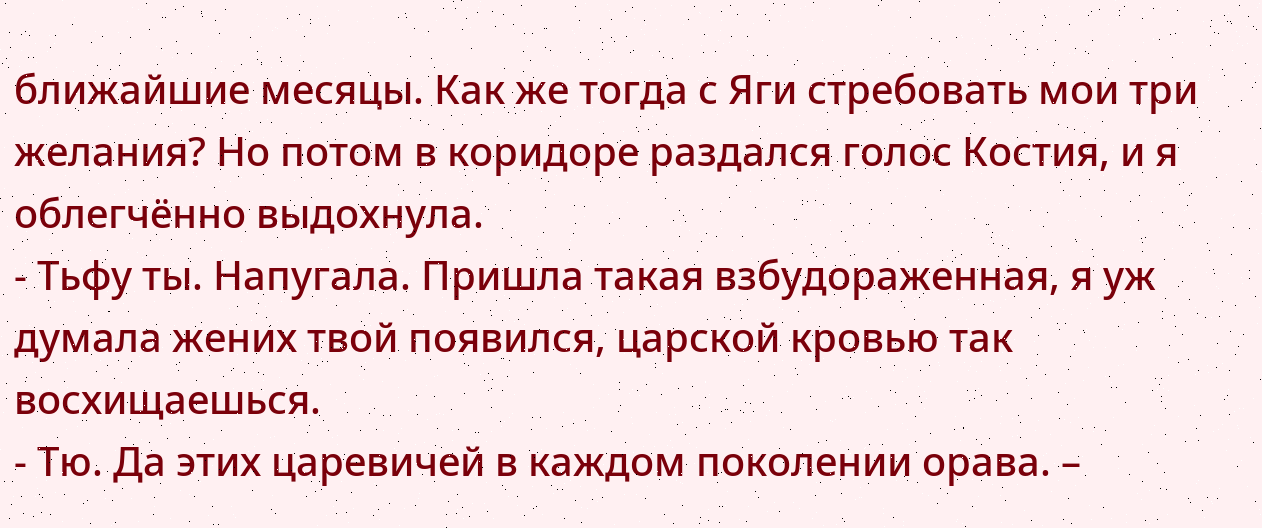ближайшие месяцы. Как же тогда с Яги стребовать мои три желания? Но потом в коридоре раздался голос Костия, и я облегчённо выдохнула.
- Тьфу ты. Напугала. Пришла такая взбудораженная, я уж думала жених твой появился, царской кровью так восхищаешься.
- Тю. Да этих царевичей в каждом поколении орава. –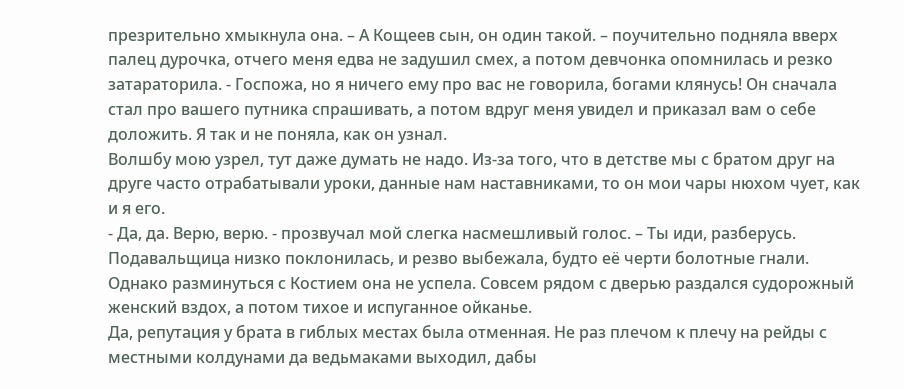презрительно хмыкнула она. – А Кощеев сын, он один такой. – поучительно подняла вверх палец дурочка, отчего меня едва не задушил смех, а потом девчонка опомнилась и резко затараторила. - Госпожа, но я ничего ему про вас не говорила, богами клянусь! Он сначала стал про вашего путника спрашивать, а потом вдруг меня увидел и приказал вам о себе доложить. Я так и не поняла, как он узнал.
Волшбу мою узрел, тут даже думать не надо. Из-за того, что в детстве мы с братом друг на друге часто отрабатывали уроки, данные нам наставниками, то он мои чары нюхом чует, как и я его.
- Да, да. Верю, верю. - прозвучал мой слегка насмешливый голос. – Ты иди, разберусь.
Подавальщица низко поклонилась, и резво выбежала, будто её черти болотные гнали. Однако разминуться с Костием она не успела. Совсем рядом с дверью раздался судорожный женский вздох, а потом тихое и испуганное ойканье.
Да, репутация у брата в гиблых местах была отменная. Не раз плечом к плечу на рейды с местными колдунами да ведьмаками выходил, дабы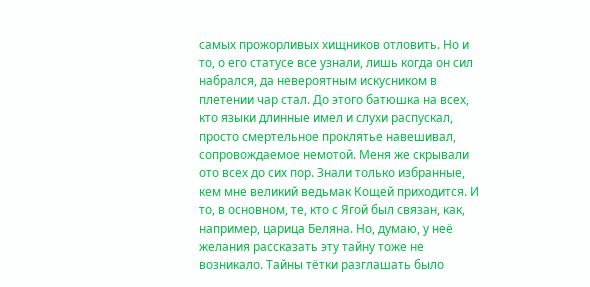самых прожорливых хищников отловить. Но и то, о его статусе все узнали, лишь когда он сил набрался, да невероятным искусником в плетении чар стал. До этого батюшка на всех, кто языки длинные имел и слухи распускал, просто смертельное проклятье навешивал, сопровождаемое немотой. Меня же скрывали ото всех до сих пор. Знали только избранные, кем мне великий ведьмак Кощей приходится. И то, в основном, те, кто с Ягой был связан, как, например, царица Беляна. Но, думаю, у неё желания рассказать эту тайну тоже не возникало. Тайны тётки разглашать было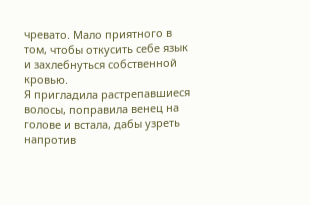чревато. Мало приятного в том, чтобы откусить себе язык и захлебнуться собственной кровью.
Я пригладила растрепавшиеся волосы, поправила венец на голове и встала, дабы узреть напротив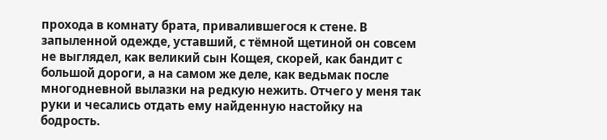прохода в комнату брата, привалившегося к стене. В запыленной одежде, уставший, с тёмной щетиной он совсем не выглядел, как великий сын Кощея, скорей, как бандит с большой дороги, а на самом же деле, как ведьмак после многодневной вылазки на редкую нежить. Отчего у меня так руки и чесались отдать ему найденную настойку на бодрость.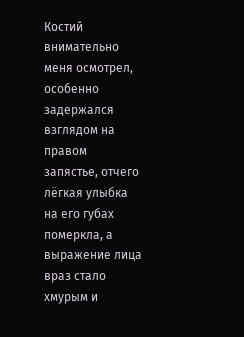Костий внимательно меня осмотрел, особенно задержался взглядом на правом запястье, отчего лёгкая улыбка на его губах померкла, а выражение лица враз стало хмурым и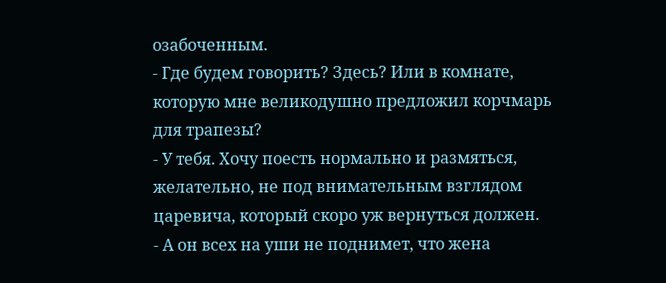озабоченным.
- Где будем говорить? Здесь? Или в комнате, которую мне великодушно предложил корчмарь для трапезы?
- У тебя. Хочу поесть нормально и размяться, желательно, не под внимательным взглядом царевича, который скоро уж вернуться должен.
- А он всех на уши не поднимет, что жена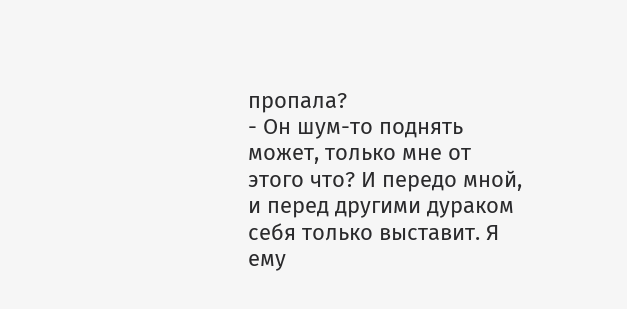пропала?
- Он шум-то поднять может, только мне от этого что? И передо мной, и перед другими дураком себя только выставит. Я ему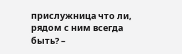прислужница что ли, рядом с ним всегда быть? –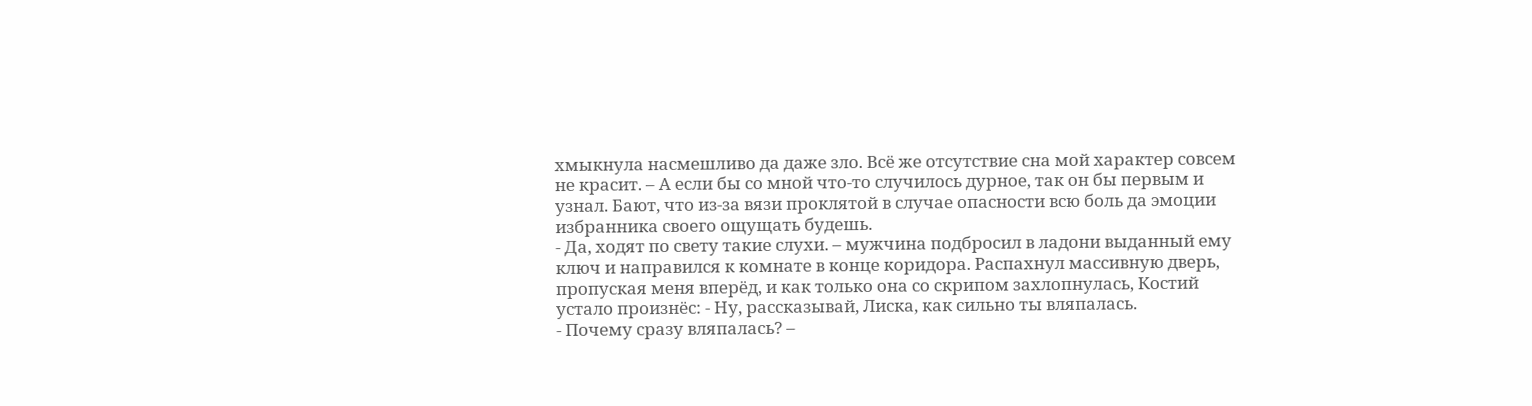хмыкнула насмешливо да даже зло. Всё же отсутствие сна мой характер совсем не красит. – А если бы со мной что-то случилось дурное, так он бы первым и узнал. Бают, что из-за вязи проклятой в случае опасности всю боль да эмоции избранника своего ощущать будешь.
- Да, ходят по свету такие слухи. – мужчина подбросил в ладони выданный ему ключ и направился к комнате в конце коридора. Распахнул массивную дверь, пропуская меня вперёд, и как только она со скрипом захлопнулась, Костий устало произнёс: - Ну, рассказывай, Лиска, как сильно ты вляпалась.
- Почему сразу вляпалась? –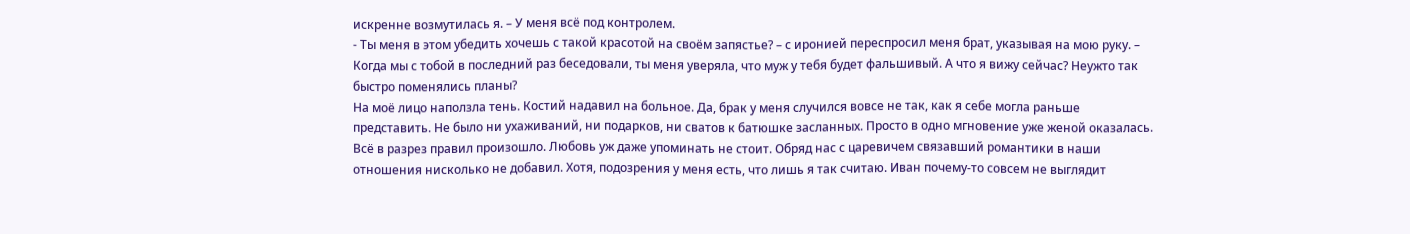искренне возмутилась я. – У меня всё под контролем.
- Ты меня в этом убедить хочешь с такой красотой на своём запястье? – с иронией переспросил меня брат, указывая на мою руку. – Когда мы с тобой в последний раз беседовали, ты меня уверяла, что муж у тебя будет фальшивый. А что я вижу сейчас? Неужто так быстро поменялись планы?
На моё лицо наползла тень. Костий надавил на больное. Да, брак у меня случился вовсе не так, как я себе могла раньше представить. Не было ни ухаживаний, ни подарков, ни сватов к батюшке засланных. Просто в одно мгновение уже женой оказалась. Всё в разрез правил произошло. Любовь уж даже упоминать не стоит. Обряд нас с царевичем связавший романтики в наши отношения нисколько не добавил. Хотя, подозрения у меня есть, что лишь я так считаю. Иван почему-то совсем не выглядит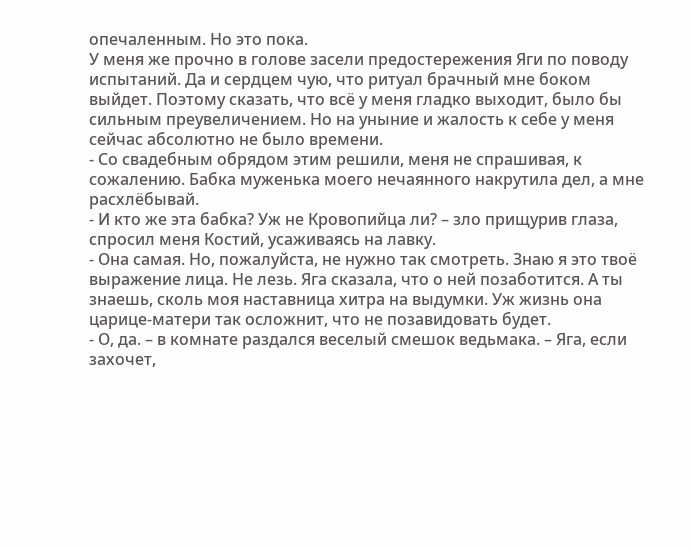опечаленным. Но это пока.
У меня же прочно в голове засели предостережения Яги по поводу испытаний. Да и сердцем чую, что ритуал брачный мне боком выйдет. Поэтому сказать, что всё у меня гладко выходит, было бы сильным преувеличением. Но на уныние и жалость к себе у меня сейчас абсолютно не было времени.
- Со свадебным обрядом этим решили, меня не спрашивая, к сожалению. Бабка муженька моего нечаянного накрутила дел, а мне расхлёбывай.
- И кто же эта бабка? Уж не Кровопийца ли? – зло прищурив глаза, спросил меня Костий, усаживаясь на лавку.
- Она самая. Но, пожалуйста, не нужно так смотреть. Знаю я это твоё выражение лица. Не лезь. Яга сказала, что о ней позаботится. А ты знаешь, сколь моя наставница хитра на выдумки. Уж жизнь она царице-матери так осложнит, что не позавидовать будет.
- О, да. – в комнате раздался веселый смешок ведьмака. – Яга, если захочет,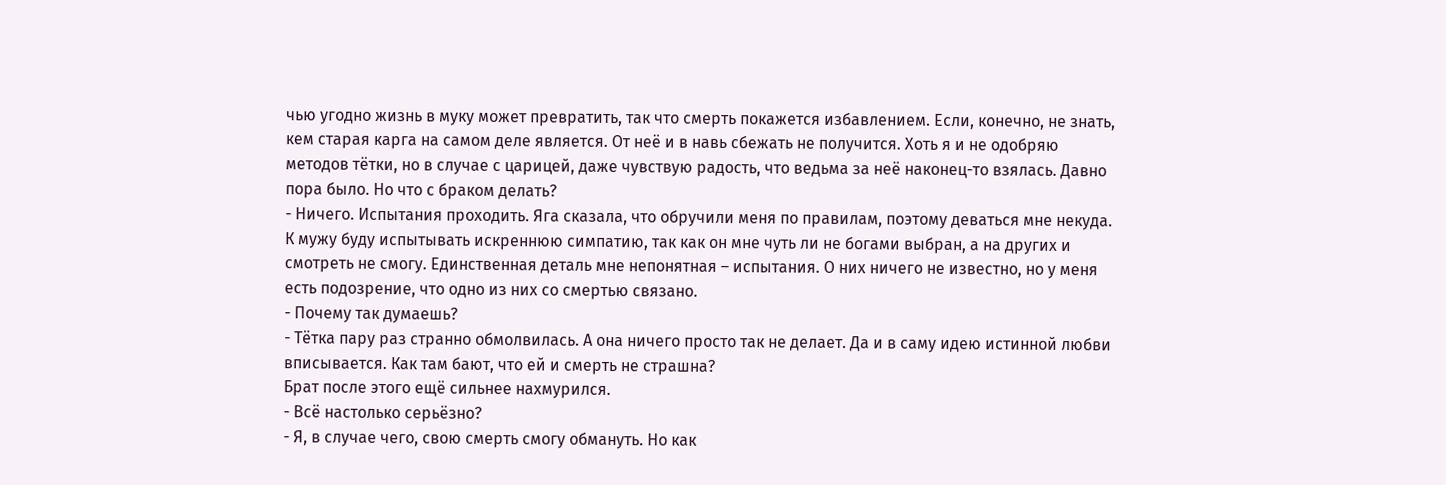чью угодно жизнь в муку может превратить, так что смерть покажется избавлением. Если, конечно, не знать, кем старая карга на самом деле является. От неё и в навь сбежать не получится. Хоть я и не одобряю методов тётки, но в случае с царицей, даже чувствую радость, что ведьма за неё наконец-то взялась. Давно пора было. Но что с браком делать?
- Ничего. Испытания проходить. Яга сказала, что обручили меня по правилам, поэтому деваться мне некуда. К мужу буду испытывать искреннюю симпатию, так как он мне чуть ли не богами выбран, а на других и смотреть не смогу. Единственная деталь мне непонятная – испытания. О них ничего не известно, но у меня есть подозрение, что одно из них со смертью связано.
- Почему так думаешь?
- Тётка пару раз странно обмолвилась. А она ничего просто так не делает. Да и в саму идею истинной любви вписывается. Как там бают, что ей и смерть не страшна?
Брат после этого ещё сильнее нахмурился.
- Всё настолько серьёзно?
- Я, в случае чего, свою смерть смогу обмануть. Но как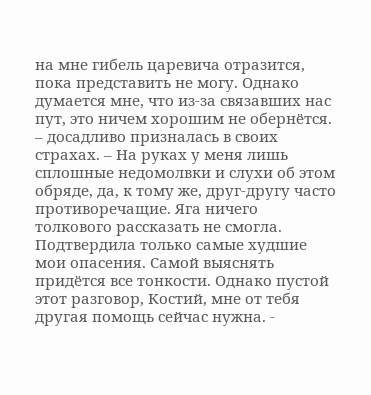на мне гибель царевича отразится, пока представить не могу. Однако думается мне, что из-за связавших нас пут, это ничем хорошим не обернётся. – досадливо призналась в своих страхах. – На руках у меня лишь сплошные недомолвки и слухи об этом обряде, да, к тому же, друг-другу часто противоречащие. Яга ничего толкового рассказать не смогла. Подтвердила только самые худшие мои опасения. Самой выяснять придётся все тонкости. Однако пустой этот разговор, Костий, мне от тебя другая помощь сейчас нужна. -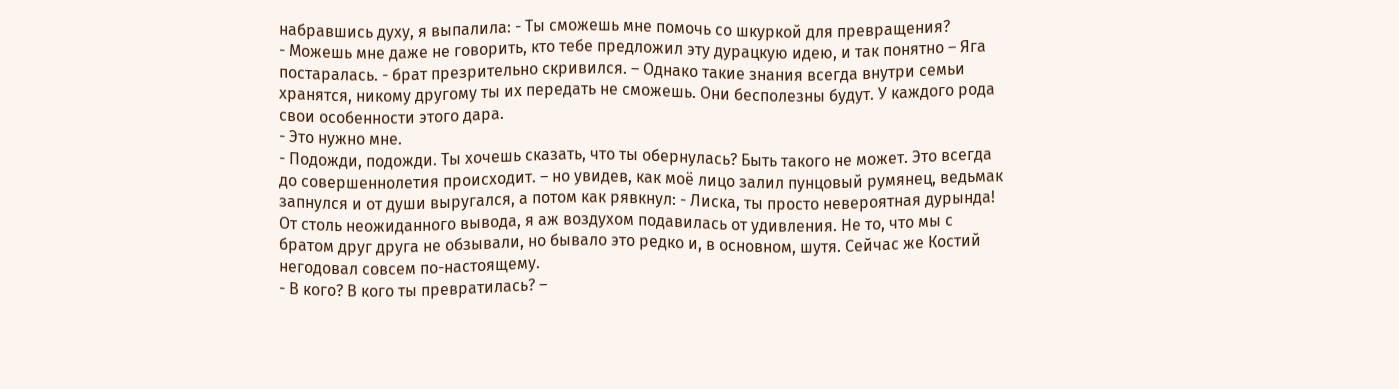набравшись духу, я выпалила: - Ты сможешь мне помочь со шкуркой для превращения?
- Можешь мне даже не говорить, кто тебе предложил эту дурацкую идею, и так понятно – Яга постаралась. - брат презрительно скривился. – Однако такие знания всегда внутри семьи хранятся, никому другому ты их передать не сможешь. Они бесполезны будут. У каждого рода свои особенности этого дара.
- Это нужно мне.
- Подожди, подожди. Ты хочешь сказать, что ты обернулась? Быть такого не может. Это всегда до совершеннолетия происходит. – но увидев, как моё лицо залил пунцовый румянец, ведьмак запнулся и от души выругался, а потом как рявкнул: - Лиска, ты просто невероятная дурында!
От столь неожиданного вывода, я аж воздухом подавилась от удивления. Не то, что мы с братом друг друга не обзывали, но бывало это редко и, в основном, шутя. Сейчас же Костий негодовал совсем по-настоящему.
- В кого? В кого ты превратилась? –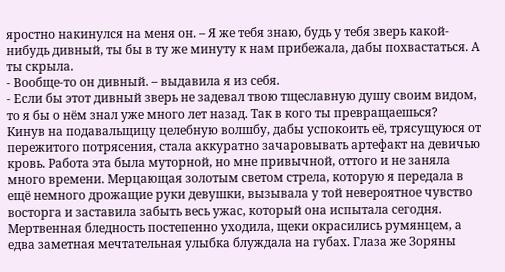яростно накинулся на меня он. – Я же тебя знаю, будь у тебя зверь какой-нибудь дивный, ты бы в ту же минуту к нам прибежала, дабы похвастаться. А ты скрыла.
- Вообще-то он дивный. – выдавила я из себя.
- Если бы этот дивный зверь не задевал твою тщеславную душу своим видом, то я бы о нём знал уже много лет назад. Так в кого ты превращаешься?
Кинув на подавальщицу целебную волшбу, дабы успокоить её, трясущуюся от пережитого потрясения, стала аккуратно зачаровывать артефакт на девичью кровь. Работа эта была муторной, но мне привычной, оттого и не заняла много времени. Мерцающая золотым светом стрела, которую я передала в ещё немного дрожащие руки девушки, вызывала у той невероятное чувство восторга и заставила забыть весь ужас, который она испытала сегодня. Мертвенная бледность постепенно уходила, щеки окрасились румянцем, а едва заметная мечтательная улыбка блуждала на губах. Глаза же Зоряны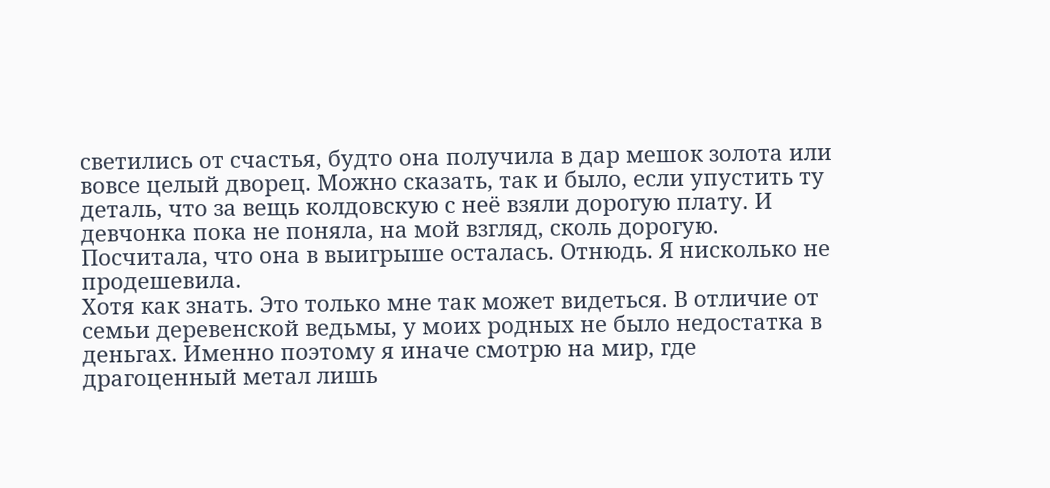светились от счастья, будто она получила в дар мешок золота или вовсе целый дворец. Можно сказать, так и было, если упустить ту деталь, что за вещь колдовскую с неё взяли дорогую плату. И девчонка пока не поняла, на мой взгляд, сколь дорогую. Посчитала, что она в выигрыше осталась. Отнюдь. Я нисколько не продешевила.
Хотя как знать. Это только мне так может видеться. В отличие от семьи деревенской ведьмы, у моих родных не было недостатка в деньгах. Именно поэтому я иначе смотрю на мир, где драгоценный метал лишь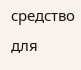средство для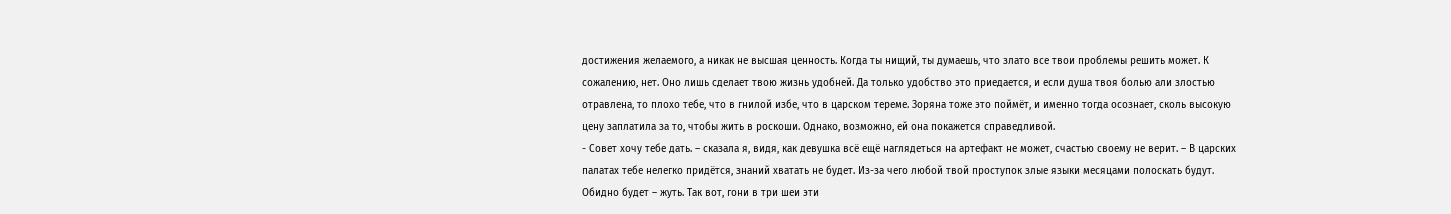достижения желаемого, а никак не высшая ценность. Когда ты нищий, ты думаешь, что злато все твои проблемы решить может. К сожалению, нет. Оно лишь сделает твою жизнь удобней. Да только удобство это приедается, и если душа твоя болью али злостью отравлена, то плохо тебе, что в гнилой избе, что в царском тереме. Зоряна тоже это поймёт, и именно тогда осознает, сколь высокую цену заплатила за то, чтобы жить в роскоши. Однако, возможно, ей она покажется справедливой.
- Совет хочу тебе дать. – сказала я, видя, как девушка всё ещё наглядеться на артефакт не может, счастью своему не верит. – В царских палатах тебе нелегко придётся, знаний хватать не будет. Из-за чего любой твой проступок злые языки месяцами полоскать будут. Обидно будет – жуть. Так вот, гони в три шеи эти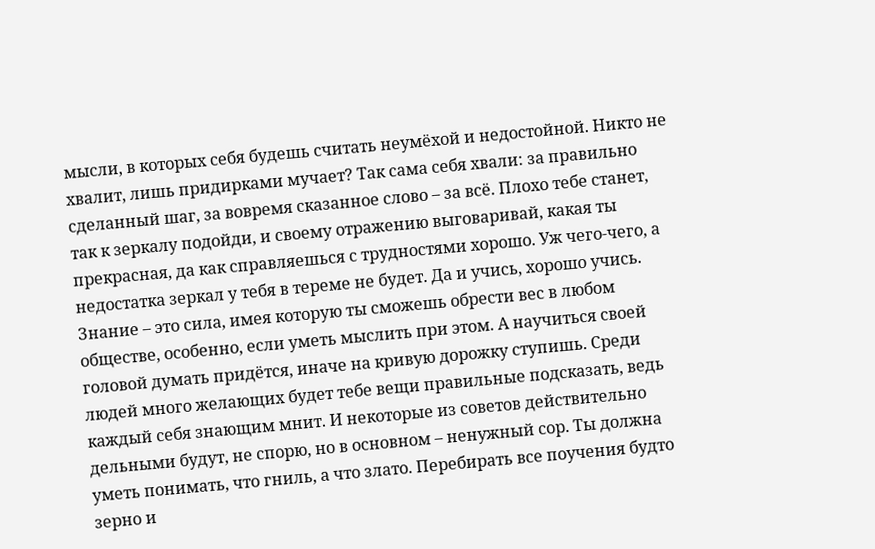мысли, в которых себя будешь считать неумёхой и недостойной. Никто не хвалит, лишь придирками мучает? Так сама себя хвали: за правильно сделанный шаг, за вовремя сказанное слово – за всё. Плохо тебе станет, так к зеркалу подойди, и своему отражению выговаривай, какая ты прекрасная, да как справляешься с трудностями хорошо. Уж чего-чего, а недостатка зеркал у тебя в тереме не будет. Да и учись, хорошо учись. Знание – это сила, имея которую ты сможешь обрести вес в любом обществе, особенно, если уметь мыслить при этом. А научиться своей головой думать придётся, иначе на кривую дорожку ступишь. Среди людей много желающих будет тебе вещи правильные подсказать, ведь каждый себя знающим мнит. И некоторые из советов действительно дельными будут, не спорю, но в основном – ненужный сор. Ты должна уметь понимать, что гниль, а что злато. Перебирать все поучения будто зерно и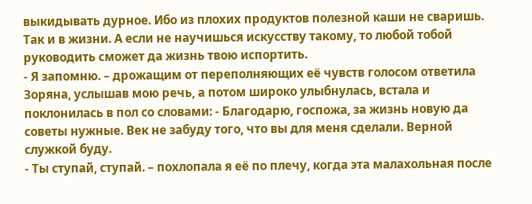выкидывать дурное. Ибо из плохих продуктов полезной каши не сваришь. Так и в жизни. А если не научишься искусству такому, то любой тобой руководить сможет да жизнь твою испортить.
- Я запомню. – дрожащим от переполняющих её чувств голосом ответила Зоряна, услышав мою речь, а потом широко улыбнулась, встала и поклонилась в пол со словами: - Благодарю, госпожа, за жизнь новую да советы нужные. Век не забуду того, что вы для меня сделали. Верной служкой буду.
- Ты ступай, ступай. – похлопала я её по плечу, когда эта малахольная после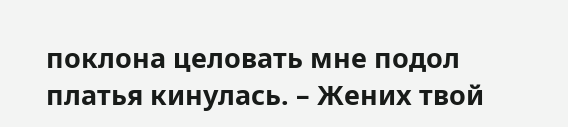поклона целовать мне подол платья кинулась. – Жених твой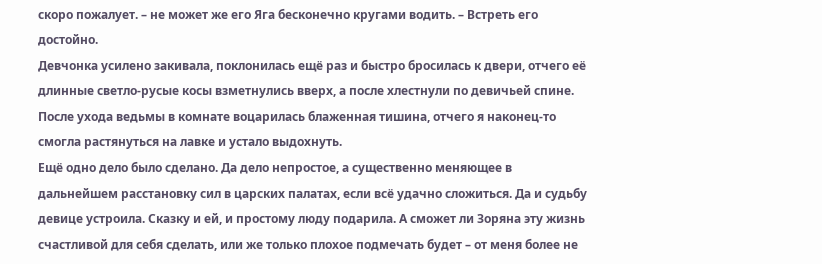скоро пожалует. – не может же его Яга бесконечно кругами водить. – Встреть его достойно.
Девчонка усилено закивала, поклонилась ещё раз и быстро бросилась к двери, отчего её длинные светло-русые косы взметнулись вверх, а после хлестнули по девичьей спине. После ухода ведьмы в комнате воцарилась блаженная тишина, отчего я наконец-то смогла растянуться на лавке и устало выдохнуть.
Ещё одно дело было сделано. Да дело непростое, а существенно меняющее в дальнейшем расстановку сил в царских палатах, если всё удачно сложиться. Да и судьбу девице устроила. Сказку и ей, и простому люду подарила. А сможет ли Зоряна эту жизнь счастливой для себя сделать, или же только плохое подмечать будет – от меня более не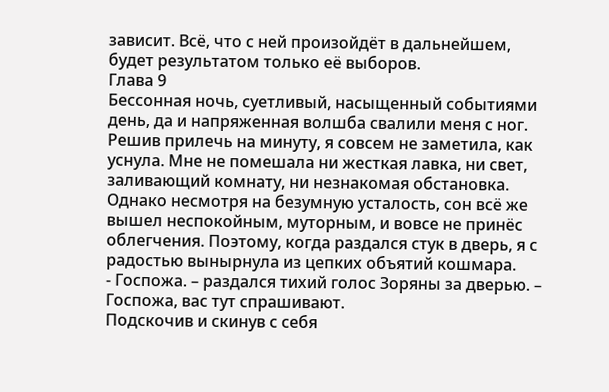зависит. Всё, что с ней произойдёт в дальнейшем, будет результатом только её выборов.
Глава 9
Бессонная ночь, суетливый, насыщенный событиями день, да и напряженная волшба свалили меня с ног. Решив прилечь на минуту, я совсем не заметила, как уснула. Мне не помешала ни жесткая лавка, ни свет, заливающий комнату, ни незнакомая обстановка. Однако несмотря на безумную усталость, сон всё же вышел неспокойным, муторным, и вовсе не принёс облегчения. Поэтому, когда раздался стук в дверь, я с радостью вынырнула из цепких объятий кошмара.
- Госпожа. – раздался тихий голос Зоряны за дверью. – Госпожа, вас тут спрашивают.
Подскочив и скинув с себя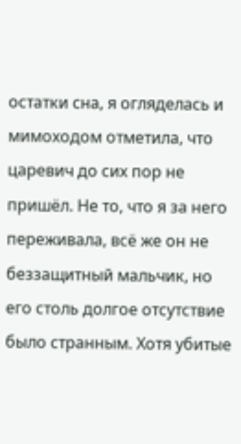остатки сна, я огляделась и мимоходом отметила, что царевич до сих пор не пришёл. Не то, что я за него переживала, всё же он не беззащитный мальчик, но его столь долгое отсутствие было странным. Хотя убитые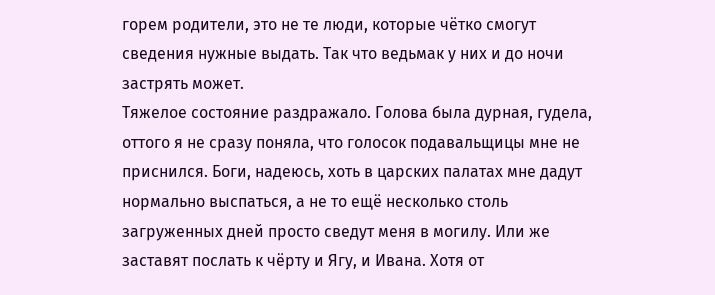горем родители, это не те люди, которые чётко смогут сведения нужные выдать. Так что ведьмак у них и до ночи застрять может.
Тяжелое состояние раздражало. Голова была дурная, гудела, оттого я не сразу поняла, что голосок подавальщицы мне не приснился. Боги, надеюсь, хоть в царских палатах мне дадут нормально выспаться, а не то ещё несколько столь загруженных дней просто сведут меня в могилу. Или же заставят послать к чёрту и Ягу, и Ивана. Хотя от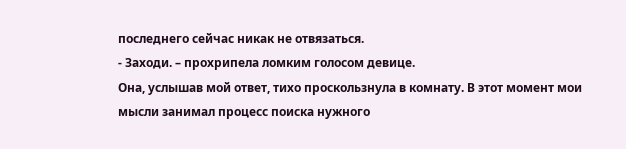последнего сейчас никак не отвязаться.
- Заходи. – прохрипела ломким голосом девице.
Она, услышав мой ответ, тихо проскользнула в комнату. В этот момент мои мысли занимал процесс поиска нужного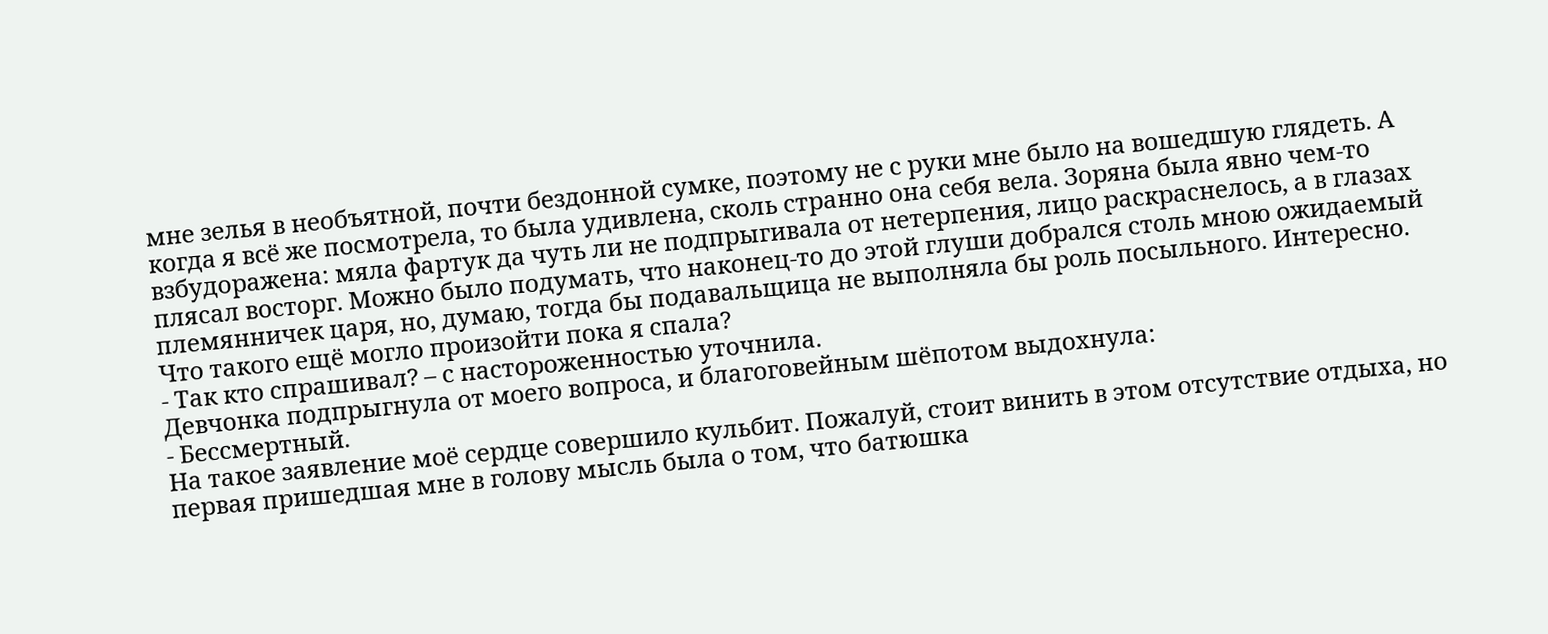мне зелья в необъятной, почти бездонной сумке, поэтому не с руки мне было на вошедшую глядеть. А когда я всё же посмотрела, то была удивлена, сколь странно она себя вела. Зоряна была явно чем-то взбудоражена: мяла фартук да чуть ли не подпрыгивала от нетерпения, лицо раскраснелось, а в глазах плясал восторг. Можно было подумать, что наконец-то до этой глуши добрался столь мною ожидаемый племянничек царя, но, думаю, тогда бы подавальщица не выполняла бы роль посыльного. Интересно. Что такого ещё могло произойти пока я спала?
- Так кто спрашивал? – с настороженностью уточнила.
Девчонка подпрыгнула от моего вопроса, и благоговейным шёпотом выдохнула:
- Бессмертный.
На такое заявление моё сердце совершило кульбит. Пожалуй, стоит винить в этом отсутствие отдыха, но первая пришедшая мне в голову мысль была о том, что батюшка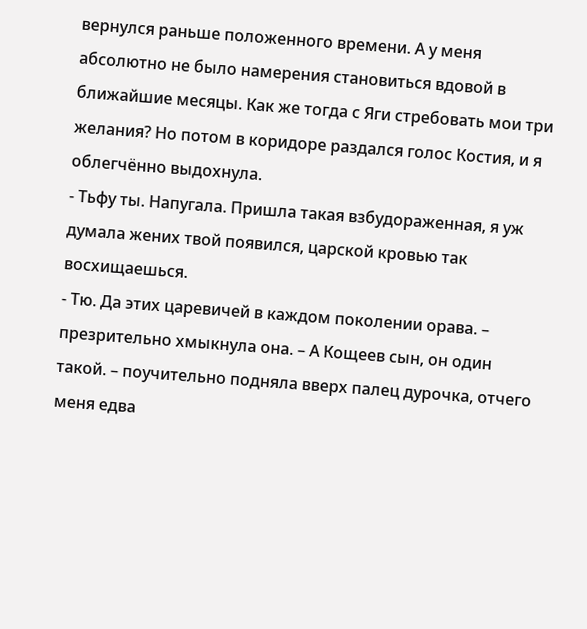вернулся раньше положенного времени. А у меня абсолютно не было намерения становиться вдовой в ближайшие месяцы. Как же тогда с Яги стребовать мои три желания? Но потом в коридоре раздался голос Костия, и я облегчённо выдохнула.
- Тьфу ты. Напугала. Пришла такая взбудораженная, я уж думала жених твой появился, царской кровью так восхищаешься.
- Тю. Да этих царевичей в каждом поколении орава. – презрительно хмыкнула она. – А Кощеев сын, он один такой. – поучительно подняла вверх палец дурочка, отчего меня едва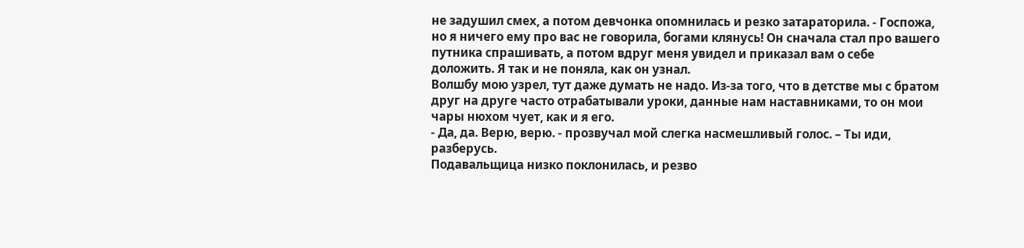не задушил смех, а потом девчонка опомнилась и резко затараторила. - Госпожа, но я ничего ему про вас не говорила, богами клянусь! Он сначала стал про вашего путника спрашивать, а потом вдруг меня увидел и приказал вам о себе доложить. Я так и не поняла, как он узнал.
Волшбу мою узрел, тут даже думать не надо. Из-за того, что в детстве мы с братом друг на друге часто отрабатывали уроки, данные нам наставниками, то он мои чары нюхом чует, как и я его.
- Да, да. Верю, верю. - прозвучал мой слегка насмешливый голос. – Ты иди, разберусь.
Подавальщица низко поклонилась, и резво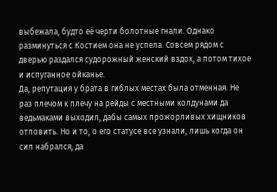выбежала, будто её черти болотные гнали. Однако разминуться с Костием она не успела. Совсем рядом с дверью раздался судорожный женский вздох, а потом тихое и испуганное ойканье.
Да, репутация у брата в гиблых местах была отменная. Не раз плечом к плечу на рейды с местными колдунами да ведьмаками выходил, дабы самых прожорливых хищников отловить. Но и то, о его статусе все узнали, лишь когда он сил набрался, да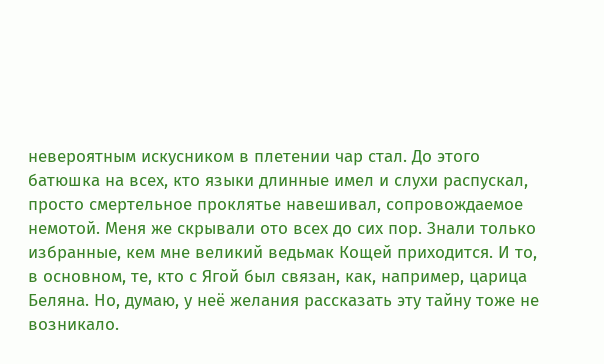невероятным искусником в плетении чар стал. До этого батюшка на всех, кто языки длинные имел и слухи распускал, просто смертельное проклятье навешивал, сопровождаемое немотой. Меня же скрывали ото всех до сих пор. Знали только избранные, кем мне великий ведьмак Кощей приходится. И то, в основном, те, кто с Ягой был связан, как, например, царица Беляна. Но, думаю, у неё желания рассказать эту тайну тоже не возникало.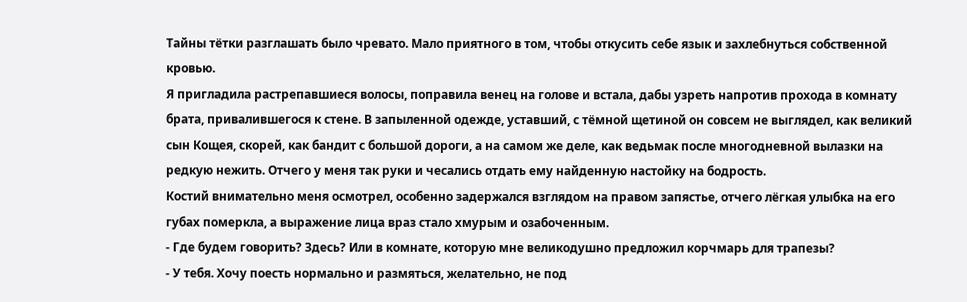Тайны тётки разглашать было чревато. Мало приятного в том, чтобы откусить себе язык и захлебнуться собственной кровью.
Я пригладила растрепавшиеся волосы, поправила венец на голове и встала, дабы узреть напротив прохода в комнату брата, привалившегося к стене. В запыленной одежде, уставший, с тёмной щетиной он совсем не выглядел, как великий сын Кощея, скорей, как бандит с большой дороги, а на самом же деле, как ведьмак после многодневной вылазки на редкую нежить. Отчего у меня так руки и чесались отдать ему найденную настойку на бодрость.
Костий внимательно меня осмотрел, особенно задержался взглядом на правом запястье, отчего лёгкая улыбка на его губах померкла, а выражение лица враз стало хмурым и озабоченным.
- Где будем говорить? Здесь? Или в комнате, которую мне великодушно предложил корчмарь для трапезы?
- У тебя. Хочу поесть нормально и размяться, желательно, не под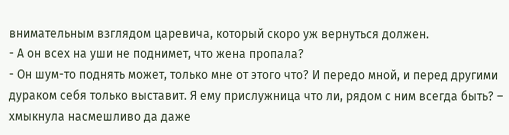внимательным взглядом царевича, который скоро уж вернуться должен.
- А он всех на уши не поднимет, что жена пропала?
- Он шум-то поднять может, только мне от этого что? И передо мной, и перед другими дураком себя только выставит. Я ему прислужница что ли, рядом с ним всегда быть? – хмыкнула насмешливо да даже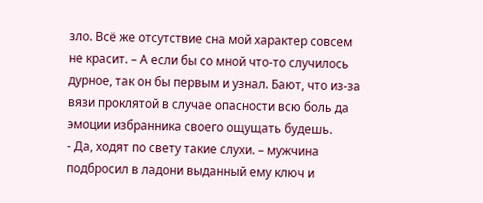зло. Всё же отсутствие сна мой характер совсем не красит. – А если бы со мной что-то случилось дурное, так он бы первым и узнал. Бают, что из-за вязи проклятой в случае опасности всю боль да эмоции избранника своего ощущать будешь.
- Да, ходят по свету такие слухи. – мужчина подбросил в ладони выданный ему ключ и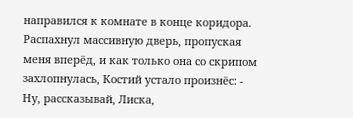направился к комнате в конце коридора. Распахнул массивную дверь, пропуская меня вперёд, и как только она со скрипом захлопнулась, Костий устало произнёс: - Ну, рассказывай, Лиска,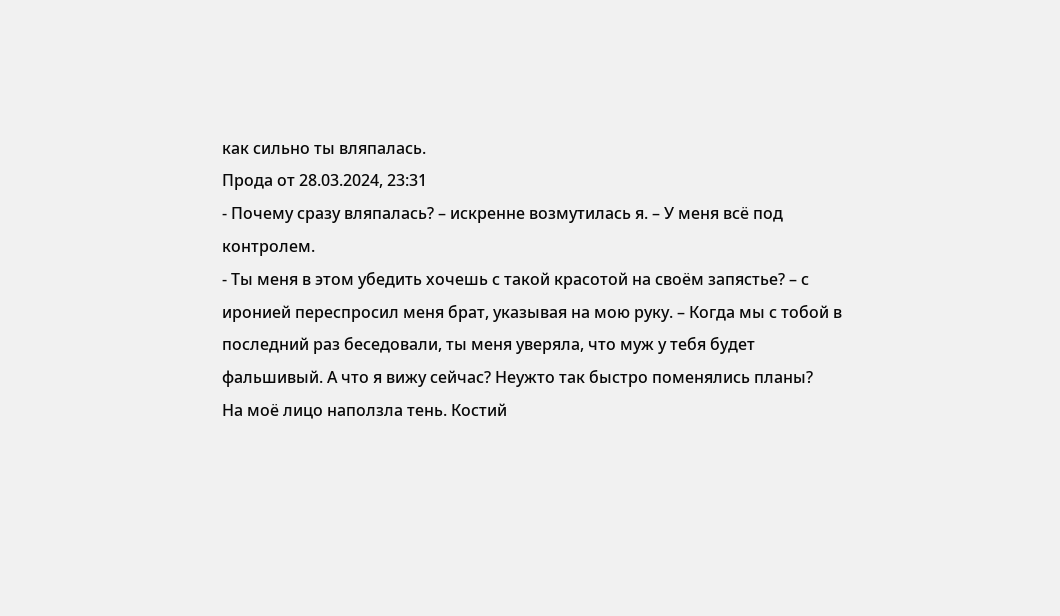как сильно ты вляпалась.
Прода от 28.03.2024, 23:31
- Почему сразу вляпалась? – искренне возмутилась я. – У меня всё под контролем.
- Ты меня в этом убедить хочешь с такой красотой на своём запястье? – с иронией переспросил меня брат, указывая на мою руку. – Когда мы с тобой в последний раз беседовали, ты меня уверяла, что муж у тебя будет фальшивый. А что я вижу сейчас? Неужто так быстро поменялись планы?
На моё лицо наползла тень. Костий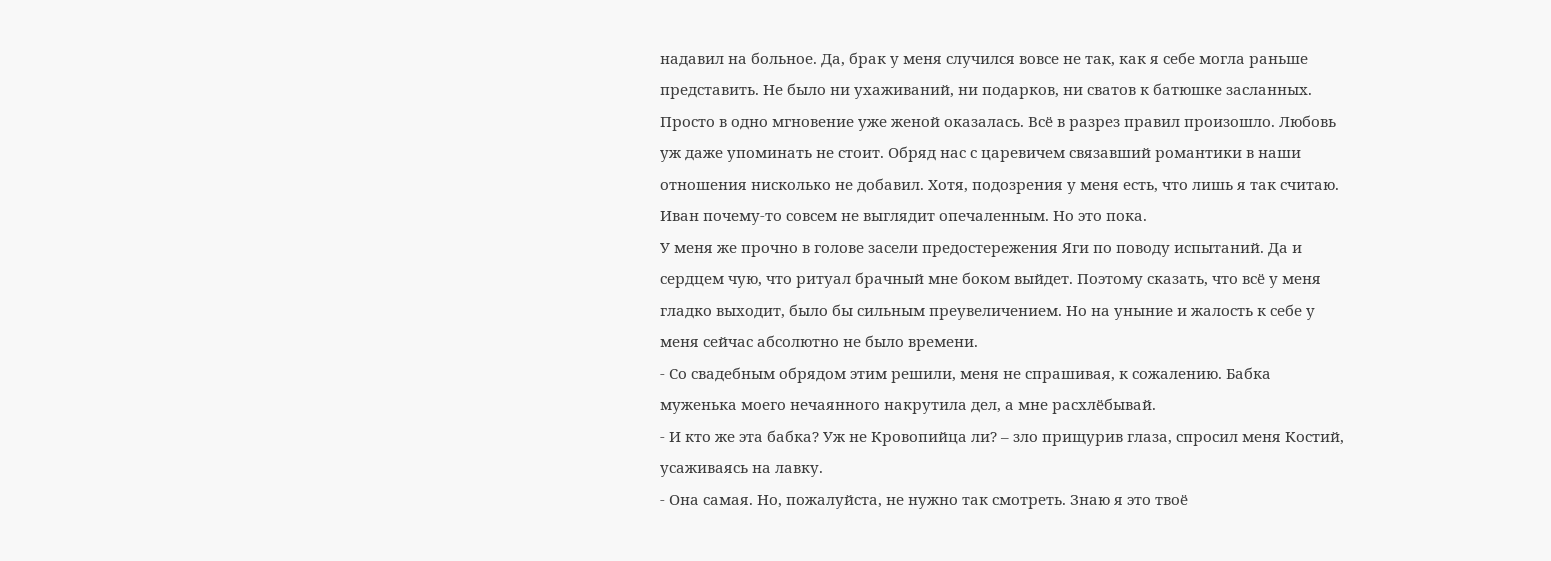надавил на больное. Да, брак у меня случился вовсе не так, как я себе могла раньше представить. Не было ни ухаживаний, ни подарков, ни сватов к батюшке засланных. Просто в одно мгновение уже женой оказалась. Всё в разрез правил произошло. Любовь уж даже упоминать не стоит. Обряд нас с царевичем связавший романтики в наши отношения нисколько не добавил. Хотя, подозрения у меня есть, что лишь я так считаю. Иван почему-то совсем не выглядит опечаленным. Но это пока.
У меня же прочно в голове засели предостережения Яги по поводу испытаний. Да и сердцем чую, что ритуал брачный мне боком выйдет. Поэтому сказать, что всё у меня гладко выходит, было бы сильным преувеличением. Но на уныние и жалость к себе у меня сейчас абсолютно не было времени.
- Со свадебным обрядом этим решили, меня не спрашивая, к сожалению. Бабка муженька моего нечаянного накрутила дел, а мне расхлёбывай.
- И кто же эта бабка? Уж не Кровопийца ли? – зло прищурив глаза, спросил меня Костий, усаживаясь на лавку.
- Она самая. Но, пожалуйста, не нужно так смотреть. Знаю я это твоё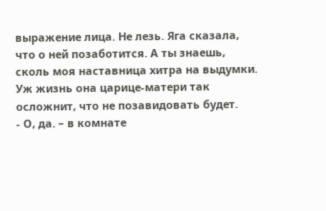выражение лица. Не лезь. Яга сказала, что о ней позаботится. А ты знаешь, сколь моя наставница хитра на выдумки. Уж жизнь она царице-матери так осложнит, что не позавидовать будет.
- О, да. – в комнате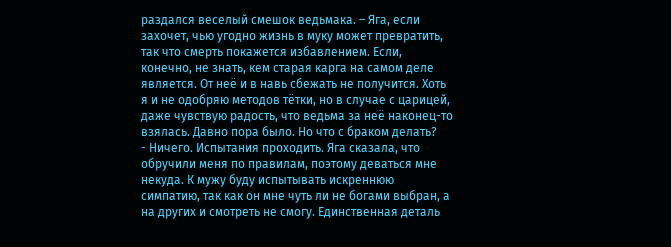раздался веселый смешок ведьмака. – Яга, если захочет, чью угодно жизнь в муку может превратить, так что смерть покажется избавлением. Если, конечно, не знать, кем старая карга на самом деле является. От неё и в навь сбежать не получится. Хоть я и не одобряю методов тётки, но в случае с царицей, даже чувствую радость, что ведьма за неё наконец-то взялась. Давно пора было. Но что с браком делать?
- Ничего. Испытания проходить. Яга сказала, что обручили меня по правилам, поэтому деваться мне некуда. К мужу буду испытывать искреннюю симпатию, так как он мне чуть ли не богами выбран, а на других и смотреть не смогу. Единственная деталь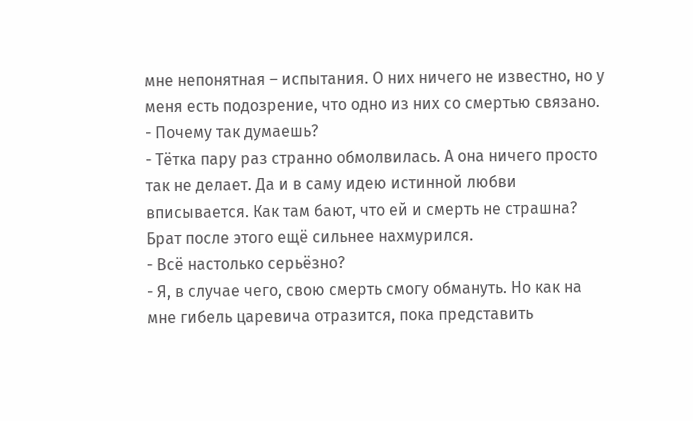мне непонятная – испытания. О них ничего не известно, но у меня есть подозрение, что одно из них со смертью связано.
- Почему так думаешь?
- Тётка пару раз странно обмолвилась. А она ничего просто так не делает. Да и в саму идею истинной любви вписывается. Как там бают, что ей и смерть не страшна?
Брат после этого ещё сильнее нахмурился.
- Всё настолько серьёзно?
- Я, в случае чего, свою смерть смогу обмануть. Но как на мне гибель царевича отразится, пока представить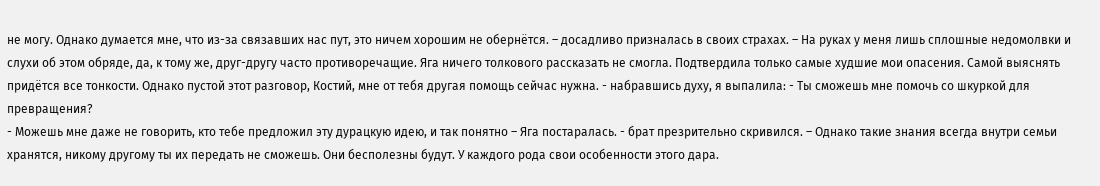не могу. Однако думается мне, что из-за связавших нас пут, это ничем хорошим не обернётся. – досадливо призналась в своих страхах. – На руках у меня лишь сплошные недомолвки и слухи об этом обряде, да, к тому же, друг-другу часто противоречащие. Яга ничего толкового рассказать не смогла. Подтвердила только самые худшие мои опасения. Самой выяснять придётся все тонкости. Однако пустой этот разговор, Костий, мне от тебя другая помощь сейчас нужна. - набравшись духу, я выпалила: - Ты сможешь мне помочь со шкуркой для превращения?
- Можешь мне даже не говорить, кто тебе предложил эту дурацкую идею, и так понятно – Яга постаралась. - брат презрительно скривился. – Однако такие знания всегда внутри семьи хранятся, никому другому ты их передать не сможешь. Они бесполезны будут. У каждого рода свои особенности этого дара.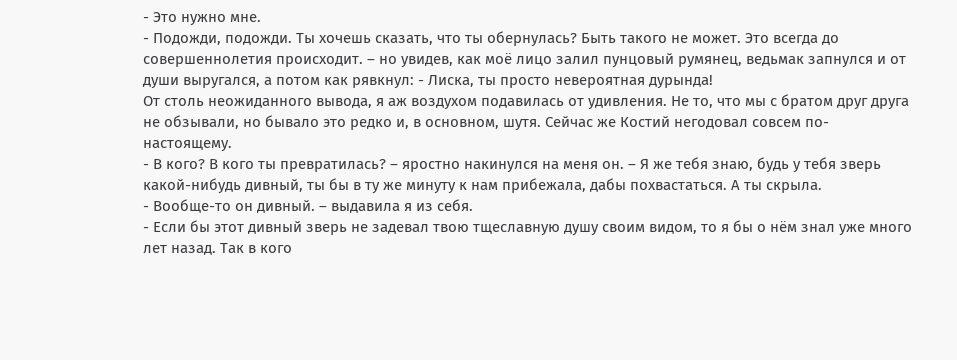- Это нужно мне.
- Подожди, подожди. Ты хочешь сказать, что ты обернулась? Быть такого не может. Это всегда до совершеннолетия происходит. – но увидев, как моё лицо залил пунцовый румянец, ведьмак запнулся и от души выругался, а потом как рявкнул: - Лиска, ты просто невероятная дурында!
От столь неожиданного вывода, я аж воздухом подавилась от удивления. Не то, что мы с братом друг друга не обзывали, но бывало это редко и, в основном, шутя. Сейчас же Костий негодовал совсем по-настоящему.
- В кого? В кого ты превратилась? – яростно накинулся на меня он. – Я же тебя знаю, будь у тебя зверь какой-нибудь дивный, ты бы в ту же минуту к нам прибежала, дабы похвастаться. А ты скрыла.
- Вообще-то он дивный. – выдавила я из себя.
- Если бы этот дивный зверь не задевал твою тщеславную душу своим видом, то я бы о нём знал уже много лет назад. Так в кого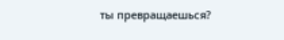ты превращаешься?